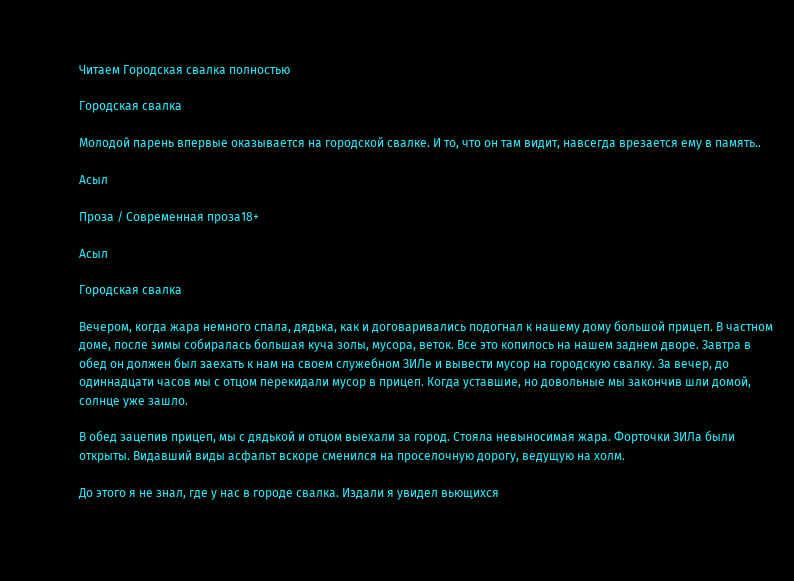Читаем Городская свалка полностью

Городская свалка

Молодой парень впервые оказывается на городской свалке. И то, что он там видит, навсегда врезается ему в память..

Асыл

Проза / Современная проза18+

Асыл

Городская свалка

Вечером, когда жара немного спала, дядька, как и договаривались подогнал к нашему дому большой прицеп. В частном доме, после зимы собиралась большая куча золы, мусора, веток. Все это копилось на нашем заднем дворе. Завтра в обед он должен был заехать к нам на своем служебном ЗИЛе и вывести мусор на городскую свалку. За вечер, до одиннадцати часов мы с отцом перекидали мусор в прицеп. Когда уставшие, но довольные мы закончив шли домой, солнце уже зашло.

В обед зацепив прицеп, мы с дядькой и отцом выехали за город. Стояла невыносимая жара. Форточки ЗИЛа были открыты. Видавший виды асфальт вскоре сменился на проселочную дорогу, ведущую на холм.

До этого я не знал, где у нас в городе свалка. Издали я увидел вьющихся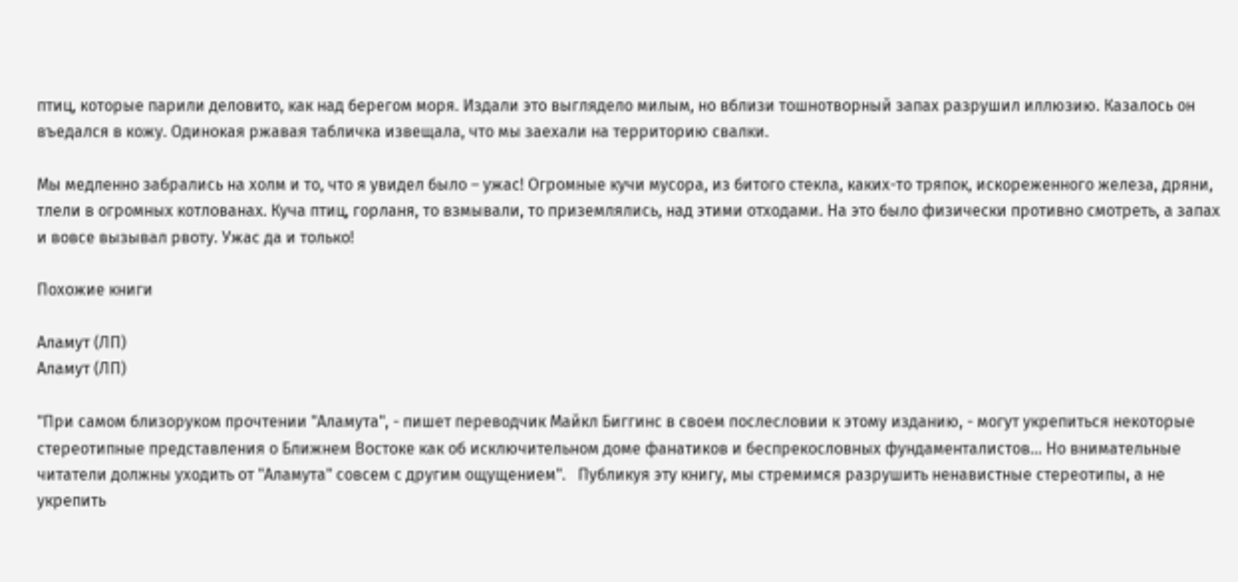птиц, которые парили деловито, как над берегом моря. Издали это выглядело милым, но вблизи тошнотворный запах разрушил иллюзию. Казалось он въедался в кожу. Одинокая ржавая табличка извещала, что мы заехали на территорию свалки.

Мы медленно забрались на холм и то, что я увидел было – ужас! Огромные кучи мусора, из битого стекла, каких-то тряпок, искореженного железа, дряни, тлели в огромных котлованах. Куча птиц, горланя, то взмывали, то приземлялись, над этими отходами. На это было физически противно смотреть, а запах и вовсе вызывал рвоту. Ужас да и только!

Похожие книги

Аламут (ЛП)
Аламут (ЛП)

"При самом близоруком прочтении "Аламута", - пишет переводчик Майкл Биггинс в своем послесловии к этому изданию, - могут укрепиться некоторые стереотипные представления о Ближнем Востоке как об исключительном доме фанатиков и беспрекословных фундаменталистов... Но внимательные читатели должны уходить от "Аламута" совсем с другим ощущением".   Публикуя эту книгу, мы стремимся разрушить ненавистные стереотипы, а не укрепить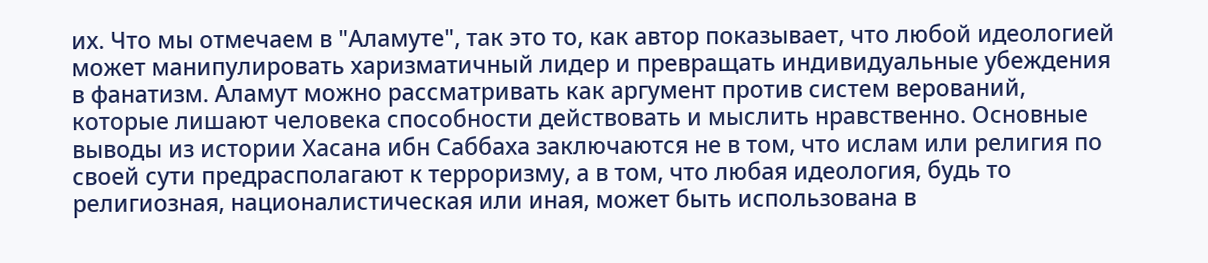их. Что мы отмечаем в "Аламуте", так это то, как автор показывает, что любой идеологией может манипулировать харизматичный лидер и превращать индивидуальные убеждения в фанатизм. Аламут можно рассматривать как аргумент против систем верований, которые лишают человека способности действовать и мыслить нравственно. Основные выводы из истории Хасана ибн Саббаха заключаются не в том, что ислам или религия по своей сути предрасполагают к терроризму, а в том, что любая идеология, будь то религиозная, националистическая или иная, может быть использована в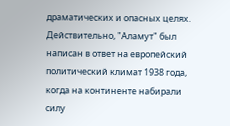драматических и опасных целях. Действительно, "Аламут" был написан в ответ на европейский политический климат 1938 года, когда на континенте набирали силу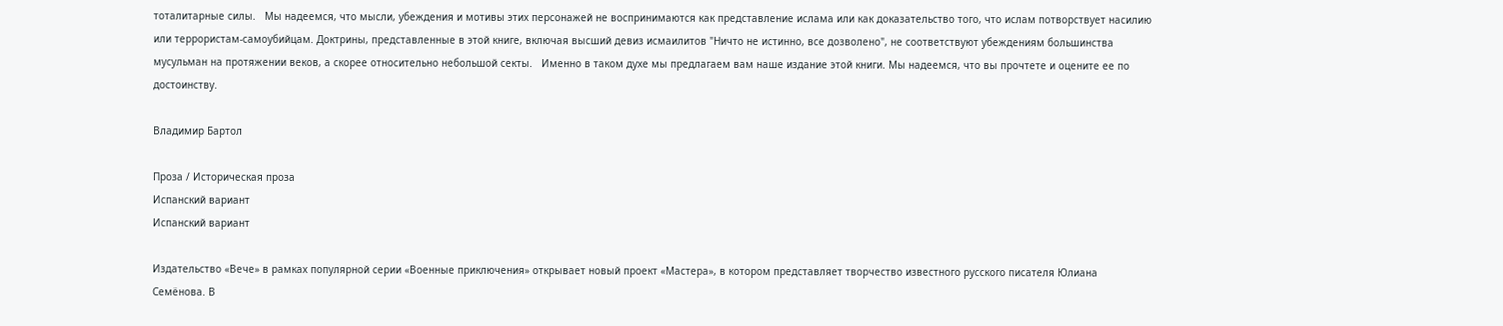тоталитарные силы.   Мы надеемся, что мысли, убеждения и мотивы этих персонажей не воспринимаются как представление ислама или как доказательство того, что ислам потворствует насилию или террористам-самоубийцам. Доктрины, представленные в этой книге, включая высший девиз исмаилитов "Ничто не истинно, все дозволено", не соответствуют убеждениям большинства мусульман на протяжении веков, а скорее относительно небольшой секты.   Именно в таком духе мы предлагаем вам наше издание этой книги. Мы надеемся, что вы прочтете и оцените ее по достоинству.

Владимир Бартол

Проза / Историческая проза
Испанский вариант
Испанский вариант

Издательство «Вече» в рамках популярной серии «Военные приключения» открывает новый проект «Мастера», в котором представляет творчество известного русского писателя Юлиана Семёнова. В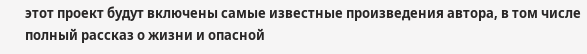этот проект будут включены самые известные произведения автора, в том числе полный рассказ о жизни и опасной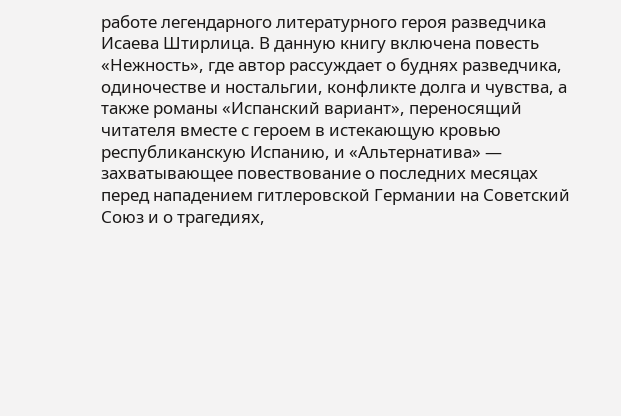работе легендарного литературного героя разведчика Исаева Штирлица. В данную книгу включена повесть «Нежность», где автор рассуждает о буднях разведчика, одиночестве и ностальгии, конфликте долга и чувства, а также романы «Испанский вариант», переносящий читателя вместе с героем в истекающую кровью республиканскую Испанию, и «Альтернатива» — захватывающее повествование о последних месяцах перед нападением гитлеровской Германии на Советский Союз и о трагедиях,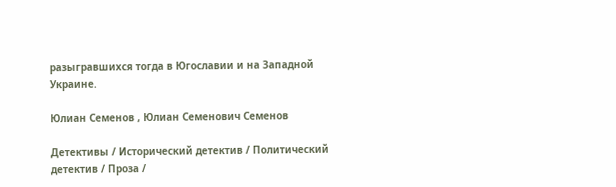разыгравшихся тогда в Югославии и на Западной Украине.

Юлиан Семенов , Юлиан Семенович Семенов

Детективы / Исторический детектив / Политический детектив / Проза /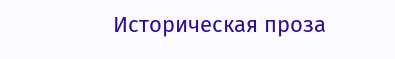Историческая проза